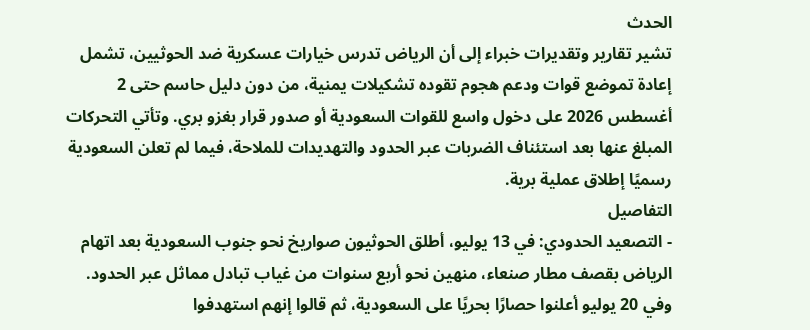الحدث
تشير تقارير وتقديرات خبراء إلى أن الرياض تدرس خيارات عسكرية ضد الحوثيين، تشمل إعادة تموضع قوات ودعم هجوم تقوده تشكيلات يمنية، من دون دليل حاسم حتى 2 أغسطس 2026 على دخول واسع للقوات السعودية أو صدور قرار بغزو بري. وتأتي التحركات المبلغ عنها بعد استئناف الضربات عبر الحدود والتهديدات للملاحة، فيما لم تعلن السعودية رسميًا إطلاق عملية برية.
التفاصيل
- التصعيد الحدودي: في 13 يوليو، أطلق الحوثيون صواريخ نحو جنوب السعودية بعد اتهام الرياض بقصف مطار صنعاء، منهين نحو أربع سنوات من غياب تبادل مماثل عبر الحدود. وفي 20 يوليو أعلنوا حصارًا بحريًا على السعودية، ثم قالوا إنهم استهدفوا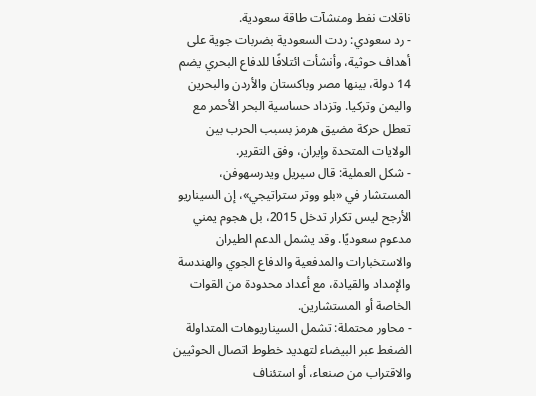ناقلات نفط ومنشآت طاقة سعودية.
- رد سعودي: ردت السعودية بضربات جوية على أهداف حوثية، وأنشأت ائتلافًا للدفاع البحري يضم 14 دولة، بينها مصر وباكستان والأردن والبحرين واليمن وتركيا. وتزداد حساسية البحر الأحمر مع تعطل حركة مضيق هرمز بسبب الحرب بين الولايات المتحدة وإيران، وفق التقرير.
- شكل العملية: قال سيريل ويدرسهوفن، المستشار في «بلو ووتر ستراتيجي»، إن السيناريو الأرجح ليس تكرار تدخل 2015، بل هجوم يمني مدعوم سعوديًا. وقد يشمل الدعم الطيران والاستخبارات والمدفعية والدفاع الجوي والهندسة والإمداد والقيادة، مع أعداد محدودة من القوات الخاصة أو المستشارين.
- محاور محتملة: تشمل السيناريوهات المتداولة الضغط عبر البيضاء لتهديد خطوط اتصال الحوثيين والاقتراب من صنعاء، أو استئناف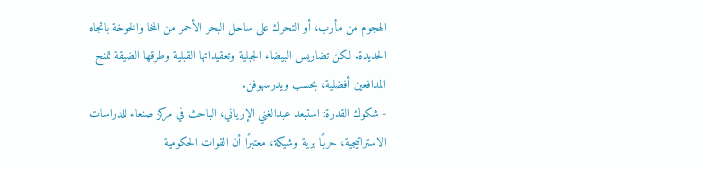الهجوم من مأرب، أو التحرك على ساحل البحر الأحمر من المخا والخوخة باتجاه الحديدة. لكن تضاريس البيضاء الجبلية وتعقيداتها القبلية وطرقها الضيقة تمنح المدافعين أفضلية، بحسب ويدرسهوفن.
- شكوك القدرة: استبعد عبدالغني الإرياني، الباحث في مركز صنعاء للدراسات الاستراتيجية، حربًا برية وشيكة، معتبرًا أن القوات الحكومية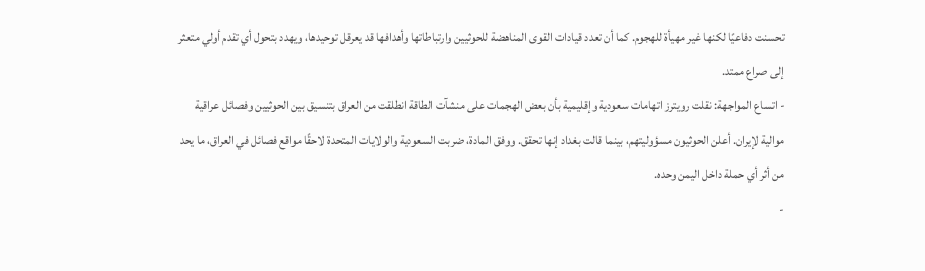تحسنت دفاعيًا لكنها غير مهيأة للهجوم. كما أن تعدد قيادات القوى المناهضة للحوثيين وارتباطاتها وأهدافها قد يعرقل توحيدها، ويهدد بتحول أي تقدم أولي متعثر إلى صراع ممتد.
- اتساع المواجهة: نقلت رويترز اتهامات سعودية وإقليمية بأن بعض الهجمات على منشآت الطاقة انطلقت من العراق بتنسيق بين الحوثيين وفصائل عراقية موالية لإيران. أعلن الحوثيون مسؤوليتهم، بينما قالت بغداد إنها تحقق. ووفق المادة، ضربت السعودية والولايات المتحدة لاحقًا مواقع فصائل في العراق، ما يحد من أثر أي حملة داخل اليمن وحده.
-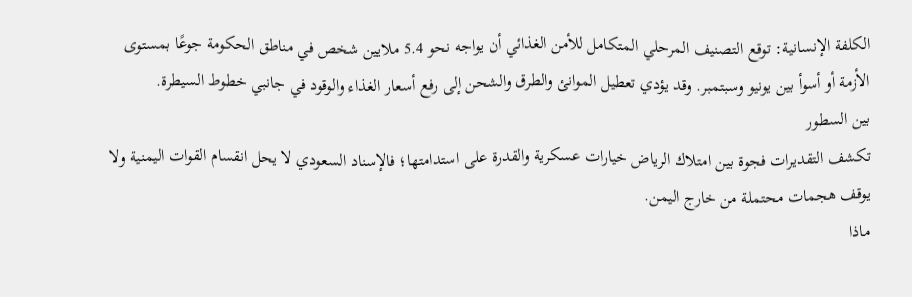الكلفة الإنسانية: توقع التصنيف المرحلي المتكامل للأمن الغذائي أن يواجه نحو 5.4 ملايين شخص في مناطق الحكومة جوعًا بمستوى الأزمة أو أسوأ بين يونيو وسبتمبر. وقد يؤدي تعطيل الموانئ والطرق والشحن إلى رفع أسعار الغذاء والوقود في جانبي خطوط السيطرة.
بين السطور
تكشف التقديرات فجوة بين امتلاك الرياض خيارات عسكرية والقدرة على استدامتها؛ فالإسناد السعودي لا يحل انقسام القوات اليمنية ولا يوقف هجمات محتملة من خارج اليمن.
ماذا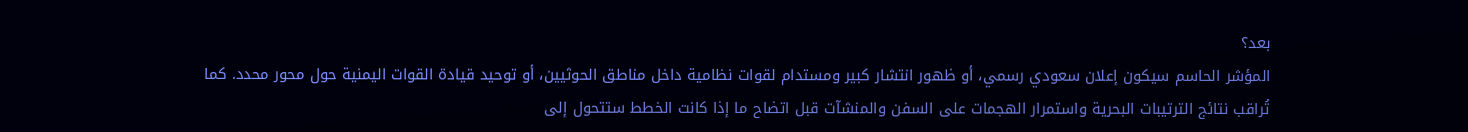بعد؟
المؤشر الحاسم سيكون إعلان سعودي رسمي، أو ظهور انتشار كبير ومستدام لقوات نظامية داخل مناطق الحوثيين، أو توحيد قيادة القوات اليمنية حول محور محدد. كما تُراقب نتائج الترتيبات البحرية واستمرار الهجمات على السفن والمنشآت قبل اتضاح ما إذا كانت الخطط ستتحول إلى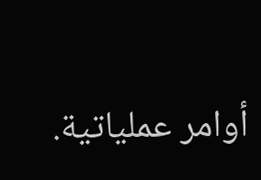أوامر عملياتية.